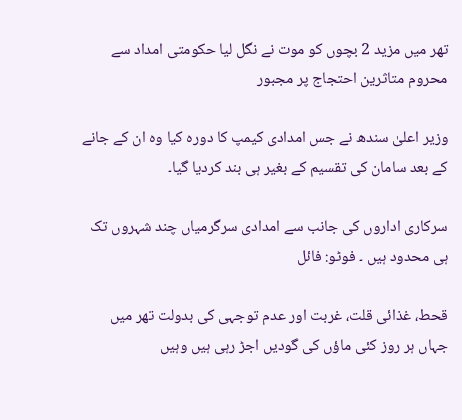تھر میں مزید 2 بچوں کو موت نے نگل لیا حکومتی امداد سے محروم متاثرین احتجاج پر مجبور

وزیر اعلیٰ سندھ نے جس امدادی کیمپ کا دورہ کیا وہ ان کے جانے کے بعد سامان کی تقسیم کے بغیر ہی بند کردیا گیا۔

سرکاری اداروں کی جانب سے امدادی سرگرمیاں چند شہروں تک ہی محدود ہیں ۔ فوٹو: فائل

قحط، غذائی قلت، غربت اور عدم توجہی کی بدولت تھر میں جہاں ہر روز کئی ماؤں کی گودیں اجڑ رہی ہیں وہیں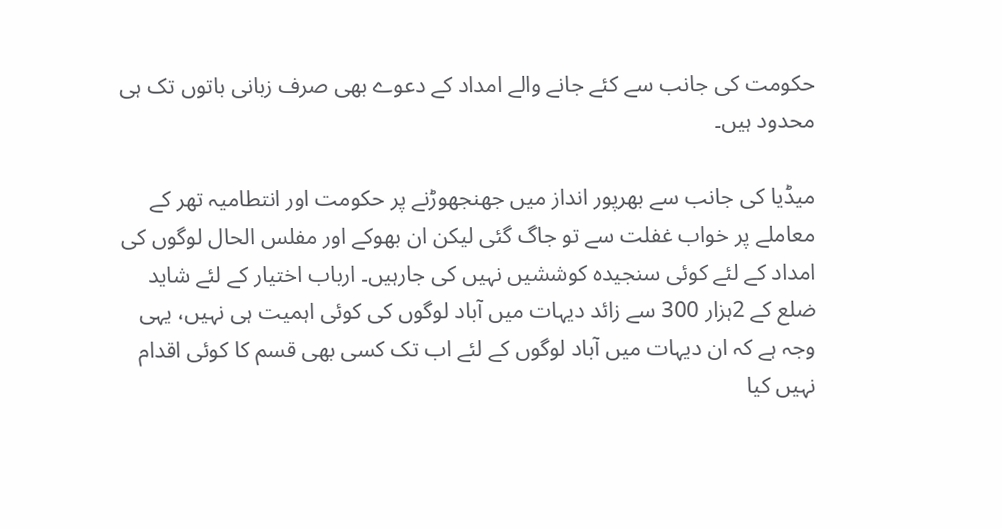حکومت کی جانب سے کئے جانے والے امداد کے دعوے بھی صرف زبانی باتوں تک ہی محدود ہیں۔

میڈیا کی جانب سے بھرپور انداز میں جھنجھوڑنے پر حکومت اور انتطامیہ تھر کے معاملے پر خواب غفلت سے تو جاگ گئی لیکن ان بھوکے اور مفلس الحال لوگوں کی امداد کے لئے کوئی سنجیدہ کوششیں نہیں کی جارہیں۔ ارباب اختیار کے لئے شاید ضلع کے 2ہزار 300 سے زائد دیہات میں آباد لوگوں کی کوئی اہمیت ہی نہیں، یہی وجہ ہے کہ ان دیہات میں آباد لوگوں کے لئے اب تک کسی بھی قسم کا کوئی اقدام نہیں کیا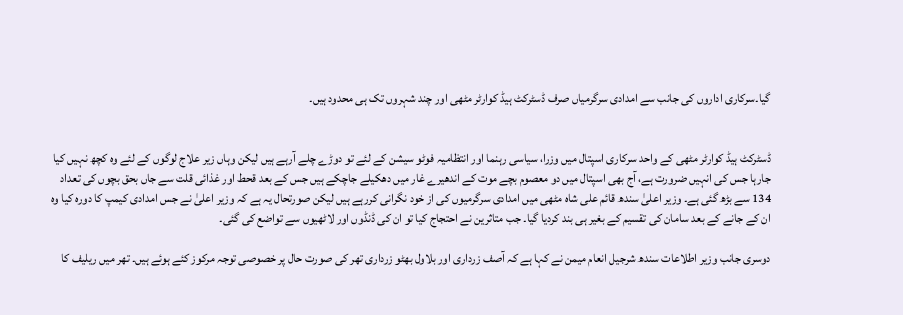گیا۔سرکاری اداروں کی جانب سے امدادی سرگرمیاں صرف ڈسٹرکٹ ہیڈ کوارٹر مٹھی اور چند شہروں تک ہی محدود ہیں۔


ڈسٹرکٹ ہیڈ کوارٹر مٹھی کے واحد سرکاری اسپتال میں وزرا، سیاسی رہنما اور انتظامیہ فوٹو سیشن کے لئے تو دوڑے چلے آرہے ہیں لیکن وہاں زیر علاج لوگوں کے لئے وہ کچھ نہیں کیا جارہا جس کی انہیں ضرورت ہے، آج بھی اسپتال میں دو معصوم بچے موت کے اندھیرے غار میں دھکیلے جاچکے ہیں جس کے بعد قحط اور غذائی قلت سے جاں بحق بچوں کی تعداد 134 سے بڑھ گئی ہے۔ وزیر اعلیٰ سندھ قائم علی شاہ مٹھی میں امدادی سرگرمیوں کی از خود نگرانی کررہے ہیں لیکن صورتحال یہ ہے کہ وزیر اعلیٰ نے جس امدادی کیمپ کا دورہ کیا وہ ان کے جانے کے بعد سامان کی تقسیم کے بغیر ہی بند کردیا گیا۔ جب متاثرین نے احتجاج کیا تو ان کی ڈنڈوں اور لاٹھیوں سے تواضع کی گئی۔

دوسری جانب وزیر اطلاعات سندھ شرجیل انعام میمن نے کہا ہے کہ آصف زرداری اور بلاول بھٹو زرداری تھر کی صورت حال پر خصوصی توجہ مرکوز کئے ہوئے ہیں۔ تھر میں ریلیف کا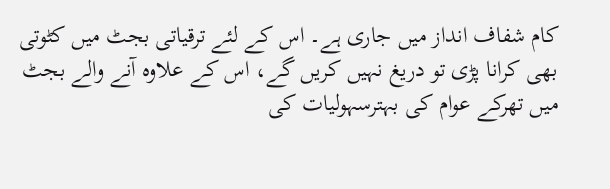کام شفاف انداز میں جاری ہے۔ اس کے لئے ترقیاتی بجٹ میں کٹوتی بھی کرانا پڑی تو دریغ نہیں کریں گے، اس کے علاوہ آنے والے بجٹ میں تھرکے عوام کی بہترسہولیات کی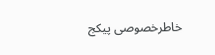خاطرخصوصی پیکج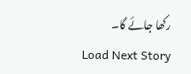رکھا جائے گا۔
Load Next Story